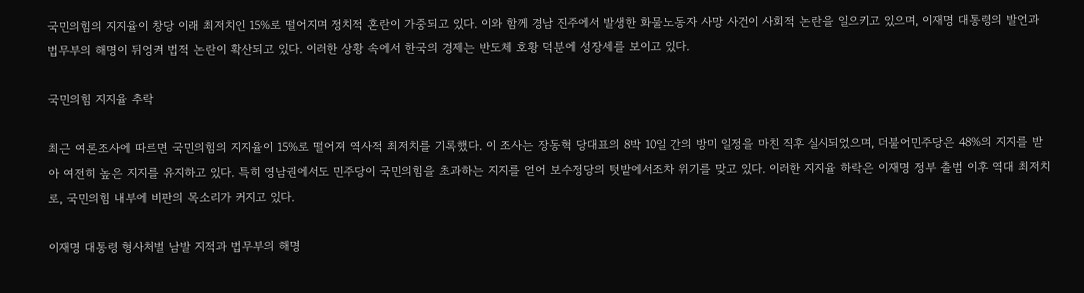국민의힘의 지지율이 창당 이래 최저치인 15%로 떨어지며 정치적 혼란이 가중되고 있다. 이와 함께 경남 진주에서 발생한 화물노동자 사망 사건이 사회적 논란을 일으키고 있으며, 이재명 대통령의 발언과 법무부의 해명이 뒤엉켜 법적 논란이 확산되고 있다. 이러한 상황 속에서 한국의 경제는 반도체 호황 덕분에 성장세를 보이고 있다.

국민의힘 지지율 추락

최근 여론조사에 따르면 국민의힘의 지지율이 15%로 떨어져 역사적 최저치를 기록했다. 이 조사는 장동혁 당대표의 8박 10일 간의 방미 일정을 마친 직후 실시되었으며, 더불어민주당은 48%의 지지를 받아 여전히 높은 지지를 유지하고 있다. 특히 영남권에서도 민주당이 국민의힘을 초과하는 지지를 얻어 보수정당의 텃밭에서조차 위기를 맞고 있다. 이러한 지지율 하락은 이재명 정부 출범 이후 역대 최저치로, 국민의힘 내부에 비판의 목소리가 커지고 있다.

이재명 대통령 형사처벌 남발 지적과 법무부의 해명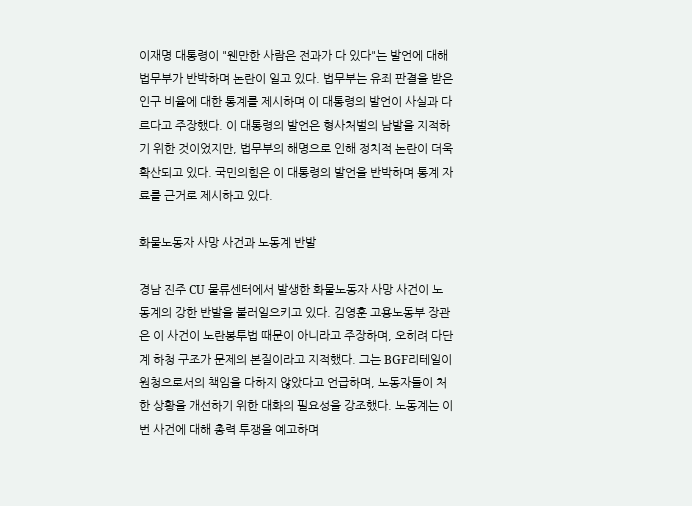이재명 대통령이 "웬만한 사람은 전과가 다 있다"는 발언에 대해 법무부가 반박하며 논란이 일고 있다. 법무부는 유죄 판결을 받은 인구 비율에 대한 통계를 제시하며 이 대통령의 발언이 사실과 다르다고 주장했다. 이 대통령의 발언은 형사처벌의 남발을 지적하기 위한 것이었지만, 법무부의 해명으로 인해 정치적 논란이 더욱 확산되고 있다. 국민의힘은 이 대통령의 발언을 반박하며 통계 자료를 근거로 제시하고 있다.

화물노동자 사망 사건과 노동계 반발

경남 진주 CU 물류센터에서 발생한 화물노동자 사망 사건이 노동계의 강한 반발을 불러일으키고 있다. 김영훈 고용노동부 장관은 이 사건이 노란봉투법 때문이 아니라고 주장하며, 오히려 다단계 하청 구조가 문제의 본질이라고 지적했다. 그는 BGF리테일이 원청으로서의 책임을 다하지 않았다고 언급하며, 노동자들이 처한 상황을 개선하기 위한 대화의 필요성을 강조했다. 노동계는 이번 사건에 대해 총력 투쟁을 예고하며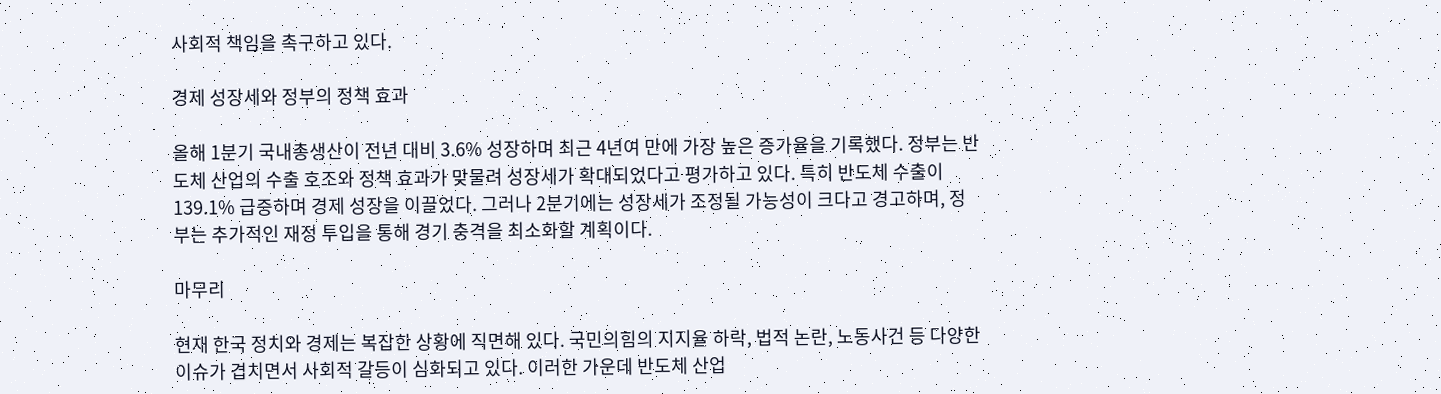사회적 책임을 촉구하고 있다.

경제 성장세와 정부의 정책 효과

올해 1분기 국내총생산이 전년 대비 3.6% 성장하며 최근 4년여 만에 가장 높은 증가율을 기록했다. 정부는 반도체 산업의 수출 호조와 정책 효과가 맞물려 성장세가 확대되었다고 평가하고 있다. 특히 반도체 수출이 139.1% 급증하며 경제 성장을 이끌었다. 그러나 2분기에는 성장세가 조정될 가능성이 크다고 경고하며, 정부는 추가적인 재정 투입을 통해 경기 충격을 최소화할 계획이다.

마무리

현재 한국 정치와 경제는 복잡한 상황에 직면해 있다. 국민의힘의 지지율 하락, 법적 논란, 노동사건 등 다양한 이슈가 겹치면서 사회적 갈등이 심화되고 있다. 이러한 가운데 반도체 산업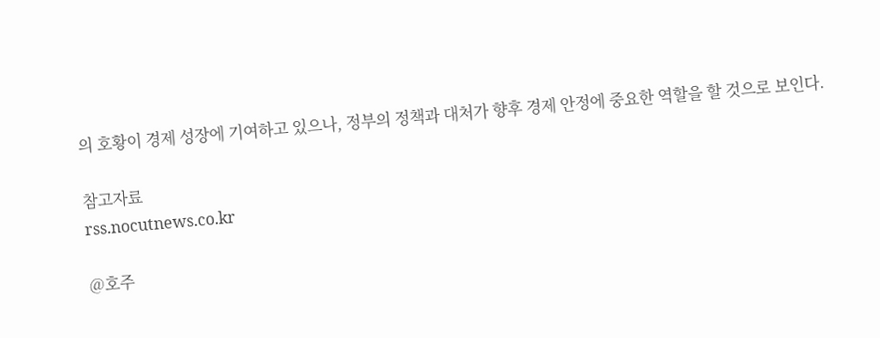의 호황이 경제 성장에 기여하고 있으나, 정부의 정책과 대처가 향후 경제 안정에 중요한 역할을 할 것으로 보인다.

참고자료
rss.nocutnews.co.kr

@호주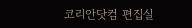코리안닷컴 편집실